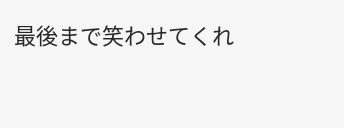最後まで笑わせてくれ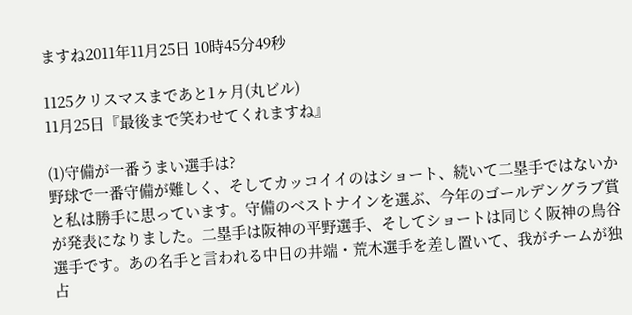ますね2011年11月25日 10時45分49秒

1125クリスマスまであと1ヶ月(丸ビル)
11月25日『最後まで笑わせてくれますね』

(1)守備が一番うまい選手は?
野球で一番守備が難しく、そしてカッコイイのはショート、続いて二塁手ではないかと私は勝手に思っています。守備のベストナインを選ぶ、今年のゴールデングラブ賞が発表になりました。二塁手は阪神の平野選手、そしてショートは同じく阪神の鳥谷選手です。あの名手と言われる中日の井端・荒木選手を差し置いて、我がチームが独占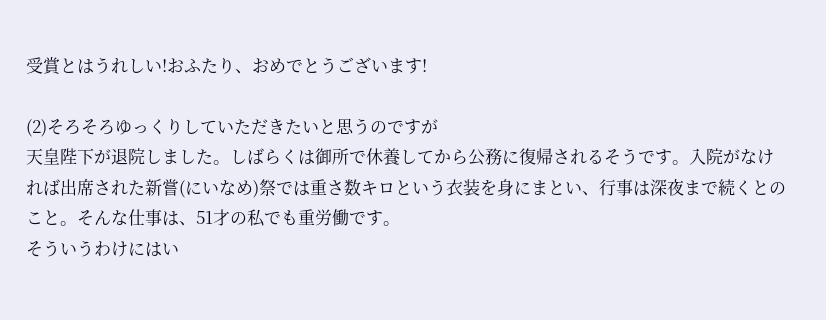受賞とはうれしい!おふたり、おめでとうございます!

(2)そろそろゆっくりしていただきたいと思うのですが
天皇陛下が退院しました。しばらくは御所で休養してから公務に復帰されるそうです。入院がなければ出席された新嘗(にいなめ)祭では重さ数キロという衣装を身にまとい、行事は深夜まで続くとのこと。そんな仕事は、51才の私でも重労働です。
そういうわけにはい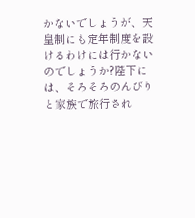かないでしょうが、天皇制にも定年制度を設けるわけには行かないのでしょうか?陛下には、そろそろのんびりと家族で旅行され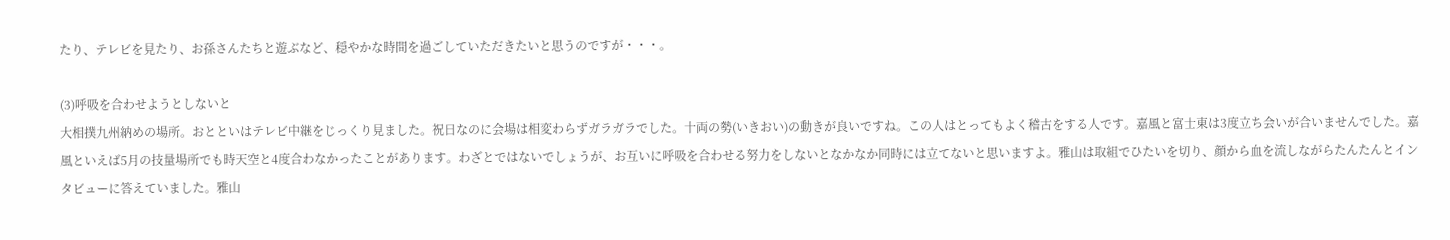たり、テレビを見たり、お孫さんたちと遊ぶなど、穏やかな時間を過ごしていただきたいと思うのですが・・・。

(3)呼吸を合わせようとしないと
大相撲九州納めの場所。おとといはテレビ中継をじっくり見ました。祝日なのに会場は相変わらずガラガラでした。十両の勢(いきおい)の動きが良いですね。この人はとってもよく稽古をする人です。嘉風と富士東は3度立ち会いが合いませんでした。嘉風といえば5月の技量場所でも時天空と4度合わなかったことがあります。わざとではないでしょうが、お互いに呼吸を合わせる努力をしないとなかなか同時には立てないと思いますよ。雅山は取組でひたいを切り、顔から血を流しながらたんたんとインタビューに答えていました。雅山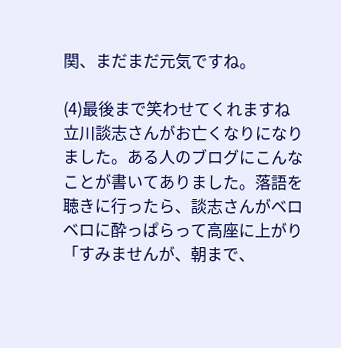関、まだまだ元気ですね。

(4)最後まで笑わせてくれますね
立川談志さんがお亡くなりになりました。ある人のブログにこんなことが書いてありました。落語を聴きに行ったら、談志さんがベロベロに酔っぱらって高座に上がり「すみませんが、朝まで、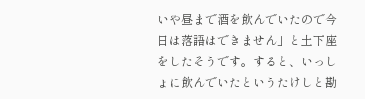いや昼まで酒を飲んでいたので今日は落語はできません」と土下座をしたそうです。すると、いっしょに飲んでいたというたけしと勘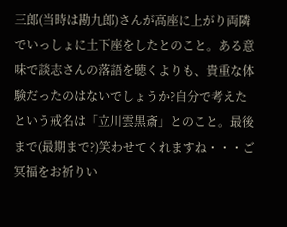三郎(当時は勘九郎)さんが高座に上がり両隣でいっしょに土下座をしたとのこと。ある意味で談志さんの落語を聴くよりも、貴重な体験だったのはないでしょうか?自分で考えたという戒名は「立川雲黒斎」とのこと。最後まで(最期まで?)笑わせてくれますね・・・ご冥福をお祈りい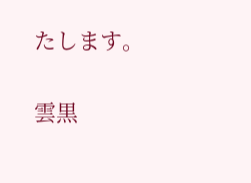たします。

雲黒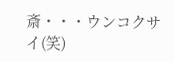斎・・・ウンコクサイ(笑)